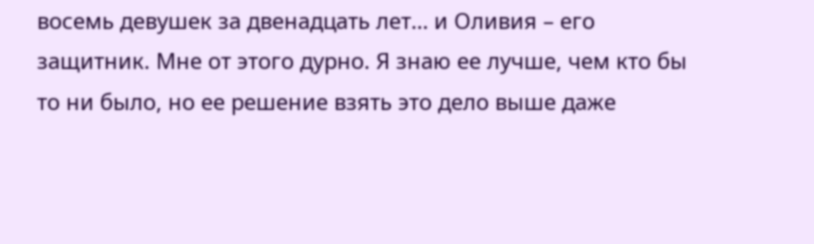восемь девушек за двенадцать лет… и Оливия – его защитник. Мне от этого дурно. Я знаю ее лучше, чем кто бы то ни было, но ее решение взять это дело выше даже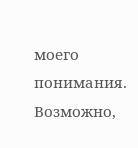моего понимания. Возможно,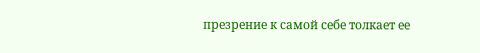презрение к самой себе толкает ее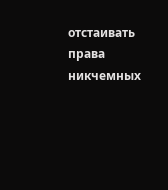отстаивать права никчемных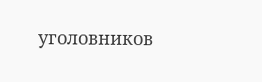уголовников